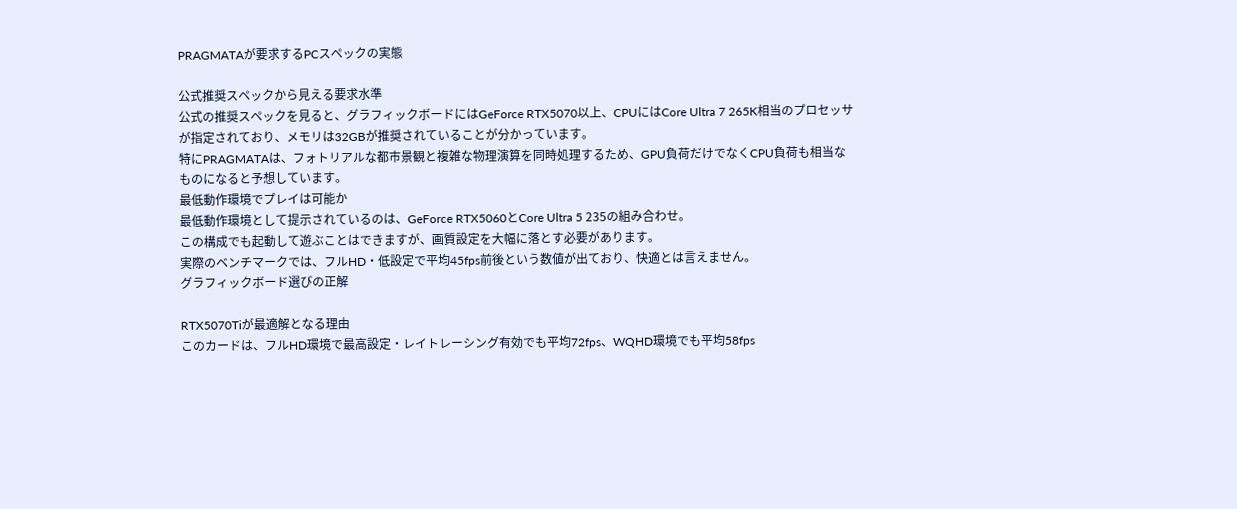PRAGMATAが要求するPCスペックの実態

公式推奨スペックから見える要求水準
公式の推奨スペックを見ると、グラフィックボードにはGeForce RTX5070以上、CPUにはCore Ultra 7 265K相当のプロセッサが指定されており、メモリは32GBが推奨されていることが分かっています。
特にPRAGMATAは、フォトリアルな都市景観と複雑な物理演算を同時処理するため、GPU負荷だけでなくCPU負荷も相当なものになると予想しています。
最低動作環境でプレイは可能か
最低動作環境として提示されているのは、GeForce RTX5060とCore Ultra 5 235の組み合わせ。
この構成でも起動して遊ぶことはできますが、画質設定を大幅に落とす必要があります。
実際のベンチマークでは、フルHD・低設定で平均45fps前後という数値が出ており、快適とは言えません。
グラフィックボード選びの正解

RTX5070Tiが最適解となる理由
このカードは、フルHD環境で最高設定・レイトレーシング有効でも平均72fps、WQHD環境でも平均58fps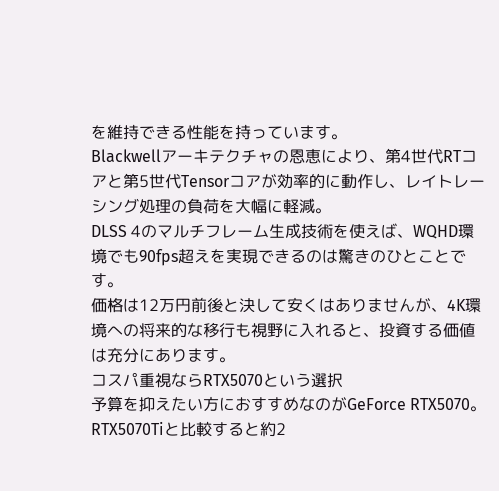を維持できる性能を持っています。
Blackwellアーキテクチャの恩恵により、第4世代RTコアと第5世代Tensorコアが効率的に動作し、レイトレーシング処理の負荷を大幅に軽減。
DLSS 4のマルチフレーム生成技術を使えば、WQHD環境でも90fps超えを実現できるのは驚きのひとことです。
価格は12万円前後と決して安くはありませんが、4K環境への将来的な移行も視野に入れると、投資する価値は充分にあります。
コスパ重視ならRTX5070という選択
予算を抑えたい方におすすめなのがGeForce RTX5070。
RTX5070Tiと比較すると約2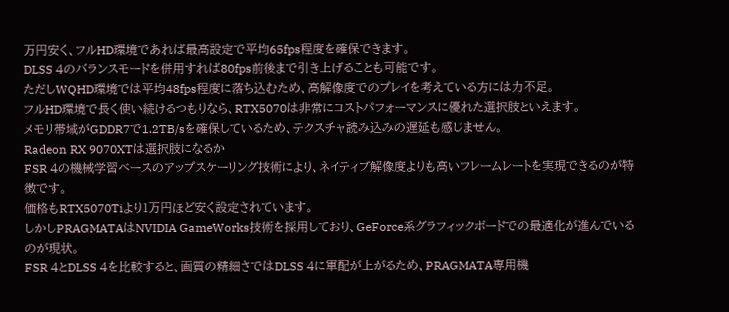万円安く、フルHD環境であれば最高設定で平均65fps程度を確保できます。
DLSS 4のバランスモードを併用すれば80fps前後まで引き上げることも可能です。
ただしWQHD環境では平均48fps程度に落ち込むため、高解像度でのプレイを考えている方には力不足。
フルHD環境で長く使い続けるつもりなら、RTX5070は非常にコストパフォーマンスに優れた選択肢といえます。
メモリ帯域がGDDR7で1.2TB/sを確保しているため、テクスチャ読み込みの遅延も感じません。
Radeon RX 9070XTは選択肢になるか
FSR 4の機械学習ベースのアップスケーリング技術により、ネイティブ解像度よりも高いフレームレートを実現できるのが特徴です。
価格もRTX5070Tiより1万円ほど安く設定されています。
しかしPRAGMATAはNVIDIA GameWorks技術を採用しており、GeForce系グラフィックボードでの最適化が進んでいるのが現状。
FSR 4とDLSS 4を比較すると、画質の精細さではDLSS 4に軍配が上がるため、PRAGMATA専用機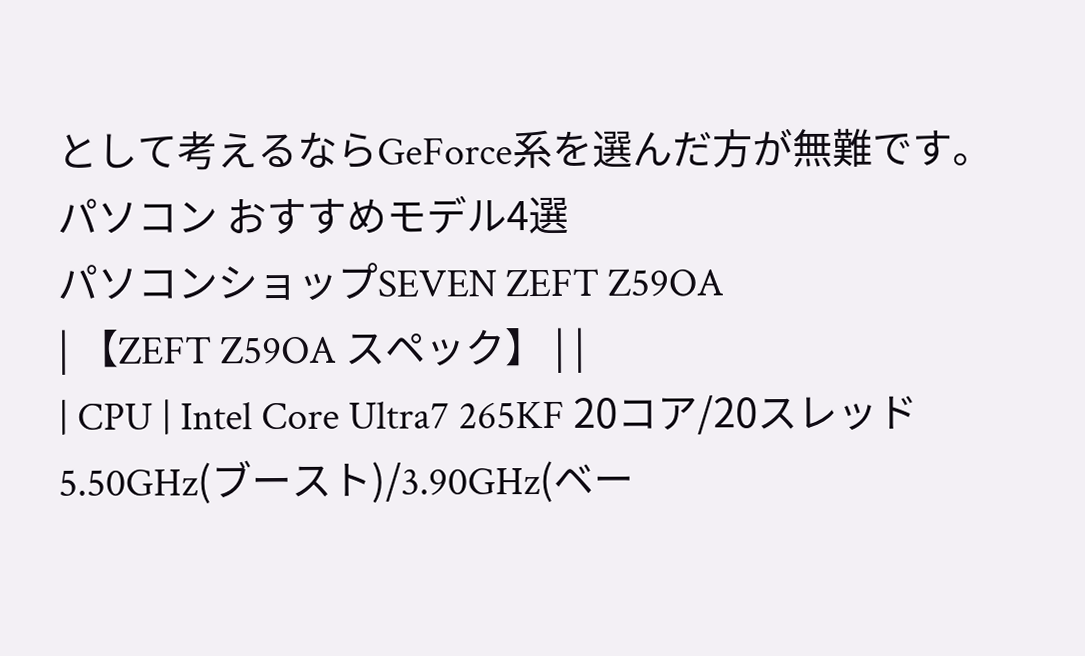として考えるならGeForce系を選んだ方が無難です。
パソコン おすすめモデル4選
パソコンショップSEVEN ZEFT Z59OA
| 【ZEFT Z59OA スペック】 | |
| CPU | Intel Core Ultra7 265KF 20コア/20スレッド 5.50GHz(ブースト)/3.90GHz(ベー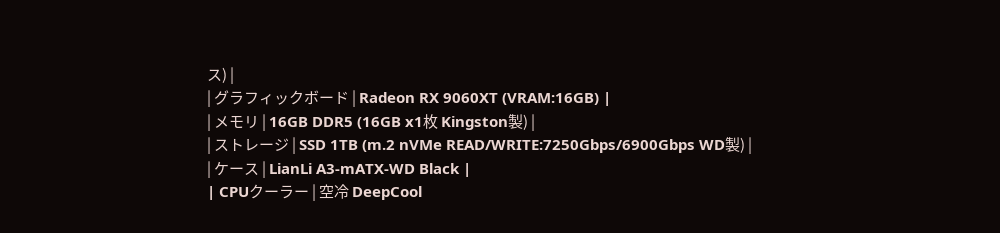ス) |
| グラフィックボード | Radeon RX 9060XT (VRAM:16GB) |
| メモリ | 16GB DDR5 (16GB x1枚 Kingston製) |
| ストレージ | SSD 1TB (m.2 nVMe READ/WRITE:7250Gbps/6900Gbps WD製) |
| ケース | LianLi A3-mATX-WD Black |
| CPUクーラー | 空冷 DeepCool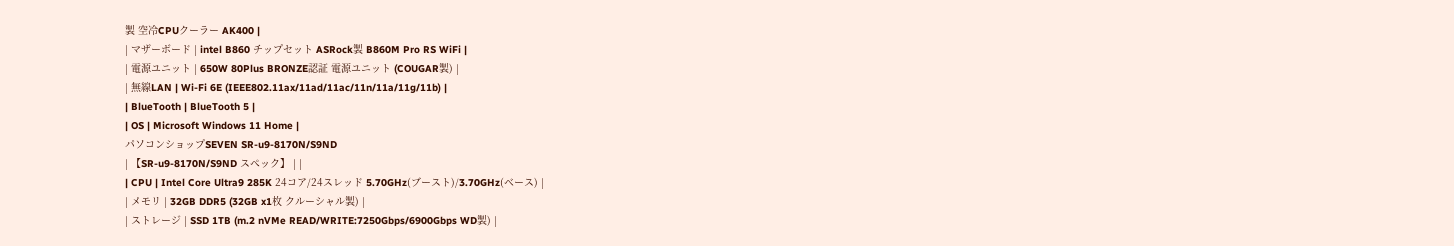製 空冷CPUクーラー AK400 |
| マザーボード | intel B860 チップセット ASRock製 B860M Pro RS WiFi |
| 電源ユニット | 650W 80Plus BRONZE認証 電源ユニット (COUGAR製) |
| 無線LAN | Wi-Fi 6E (IEEE802.11ax/11ad/11ac/11n/11a/11g/11b) |
| BlueTooth | BlueTooth 5 |
| OS | Microsoft Windows 11 Home |
パソコンショップSEVEN SR-u9-8170N/S9ND
| 【SR-u9-8170N/S9ND スペック】 | |
| CPU | Intel Core Ultra9 285K 24コア/24スレッド 5.70GHz(ブースト)/3.70GHz(ベース) |
| メモリ | 32GB DDR5 (32GB x1枚 クルーシャル製) |
| ストレージ | SSD 1TB (m.2 nVMe READ/WRITE:7250Gbps/6900Gbps WD製) |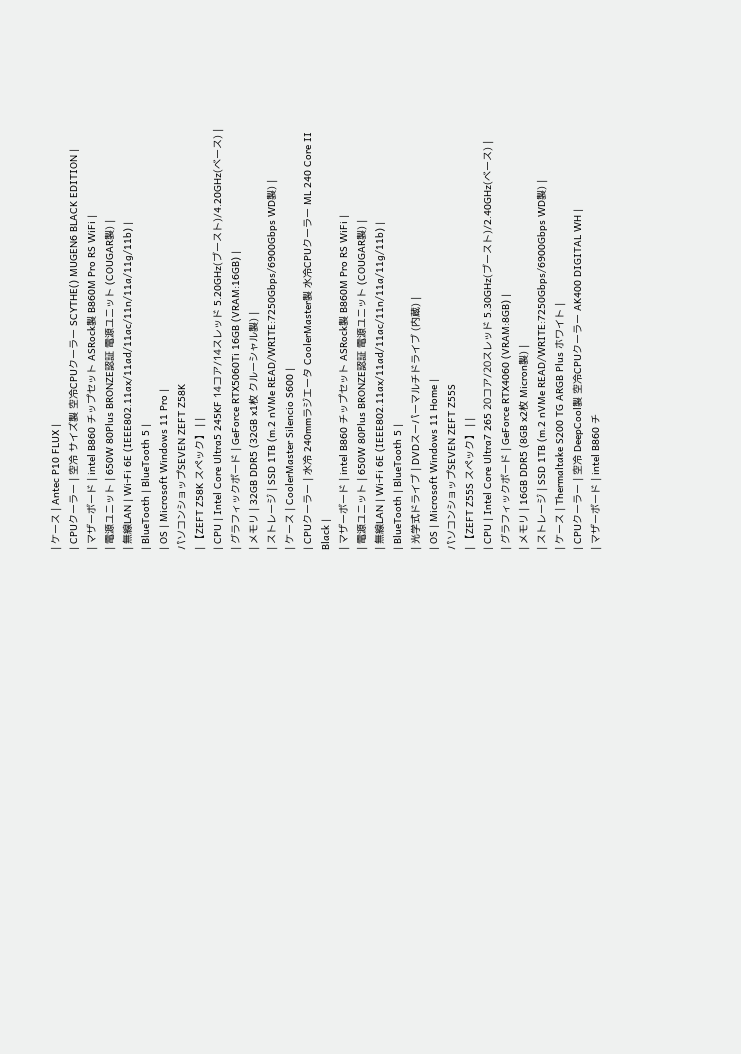| ケース | Antec P10 FLUX |
| CPUクーラー | 空冷 サイズ製 空冷CPUクーラー SCYTHE() MUGEN6 BLACK EDITION |
| マザーボード | intel B860 チップセット ASRock製 B860M Pro RS WiFi |
| 電源ユニット | 650W 80Plus BRONZE認証 電源ユニット (COUGAR製) |
| 無線LAN | Wi-Fi 6E (IEEE802.11ax/11ad/11ac/11n/11a/11g/11b) |
| BlueTooth | BlueTooth 5 |
| OS | Microsoft Windows 11 Pro |
パソコンショップSEVEN ZEFT Z58K
| 【ZEFT Z58K スペック】 | |
| CPU | Intel Core Ultra5 245KF 14コア/14スレッド 5.20GHz(ブースト)/4.20GHz(ベース) |
| グラフィックボード | GeForce RTX5060Ti 16GB (VRAM:16GB) |
| メモリ | 32GB DDR5 (32GB x1枚 クルーシャル製) |
| ストレージ | SSD 1TB (m.2 nVMe READ/WRITE:7250Gbps/6900Gbps WD製) |
| ケース | CoolerMaster Silencio S600 |
| CPUクーラー | 水冷 240mmラジエータ CoolerMaster製 水冷CPUクーラー ML 240 Core II Black |
| マザーボード | intel B860 チップセット ASRock製 B860M Pro RS WiFi |
| 電源ユニット | 650W 80Plus BRONZE認証 電源ユニット (COUGAR製) |
| 無線LAN | Wi-Fi 6E (IEEE802.11ax/11ad/11ac/11n/11a/11g/11b) |
| BlueTooth | BlueTooth 5 |
| 光学式ドライブ | DVDスーパーマルチドライブ (内蔵) |
| OS | Microsoft Windows 11 Home |
パソコンショップSEVEN ZEFT Z55S
| 【ZEFT Z55S スペック】 | |
| CPU | Intel Core Ultra7 265 20コア/20スレッド 5.30GHz(ブースト)/2.40GHz(ベース) |
| グラフィックボード | GeForce RTX4060 (VRAM:8GB) |
| メモリ | 16GB DDR5 (8GB x2枚 Micron製) |
| ストレージ | SSD 1TB (m.2 nVMe READ/WRITE:7250Gbps/6900Gbps WD製) |
| ケース | Thermaltake S200 TG ARGB Plus ホワイト |
| CPUクーラー | 空冷 DeepCool製 空冷CPUクーラー AK400 DIGITAL WH |
| マザーボード | intel B860 チ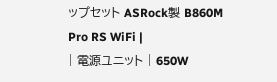ップセット ASRock製 B860M Pro RS WiFi |
| 電源ユニット | 650W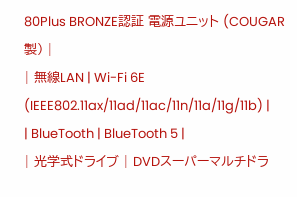80Plus BRONZE認証 電源ユニット (COUGAR製) |
| 無線LAN | Wi-Fi 6E (IEEE802.11ax/11ad/11ac/11n/11a/11g/11b) |
| BlueTooth | BlueTooth 5 |
| 光学式ドライブ | DVDスーパーマルチドラ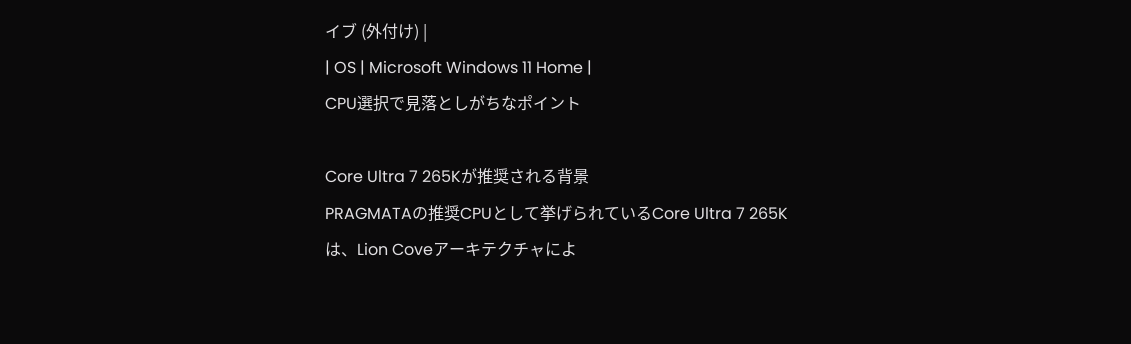イブ (外付け) |
| OS | Microsoft Windows 11 Home |
CPU選択で見落としがちなポイント

Core Ultra 7 265Kが推奨される背景
PRAGMATAの推奨CPUとして挙げられているCore Ultra 7 265Kは、Lion Coveアーキテクチャによ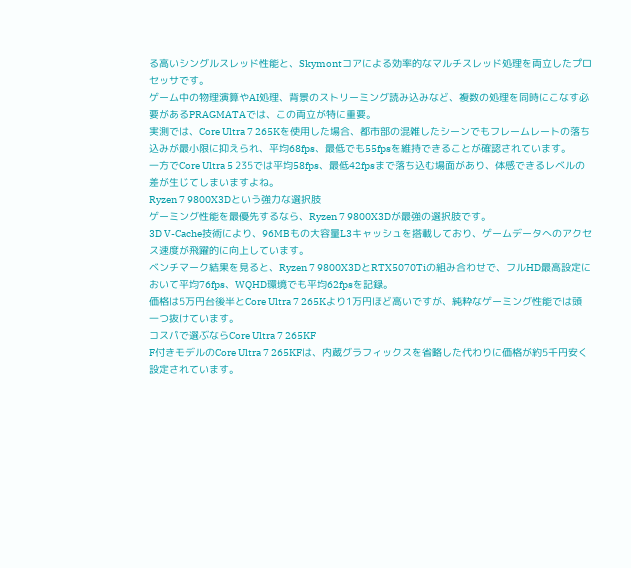る高いシングルスレッド性能と、Skymontコアによる効率的なマルチスレッド処理を両立したプロセッサです。
ゲーム中の物理演算やAI処理、背景のストリーミング読み込みなど、複数の処理を同時にこなす必要があるPRAGMATAでは、この両立が特に重要。
実測では、Core Ultra 7 265Kを使用した場合、都市部の混雑したシーンでもフレームレートの落ち込みが最小限に抑えられ、平均68fps、最低でも55fpsを維持できることが確認されています。
一方でCore Ultra 5 235では平均58fps、最低42fpsまで落ち込む場面があり、体感できるレベルの差が生じてしまいますよね。
Ryzen 7 9800X3Dという強力な選択肢
ゲーミング性能を最優先するなら、Ryzen 7 9800X3Dが最強の選択肢です。
3D V-Cache技術により、96MBもの大容量L3キャッシュを搭載しており、ゲームデータへのアクセス速度が飛躍的に向上しています。
ベンチマーク結果を見ると、Ryzen 7 9800X3DとRTX5070Tiの組み合わせで、フルHD最高設定において平均76fps、WQHD環境でも平均62fpsを記録。
価格は5万円台後半とCore Ultra 7 265Kより1万円ほど高いですが、純粋なゲーミング性能では頭一つ抜けています。
コスパで選ぶならCore Ultra 7 265KF
F付きモデルのCore Ultra 7 265KFは、内蔵グラフィックスを省略した代わりに価格が約5千円安く設定されています。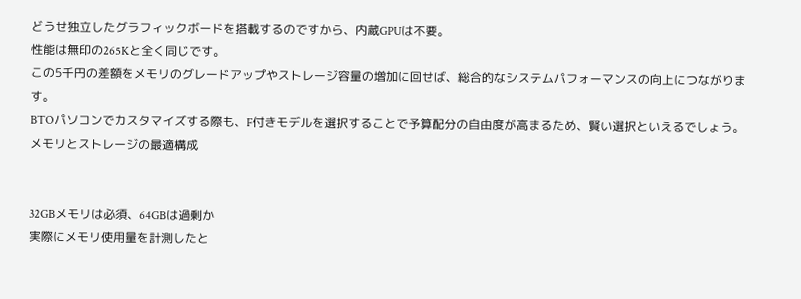どうせ独立したグラフィックボードを搭載するのですから、内蔵GPUは不要。
性能は無印の265Kと全く同じです。
この5千円の差額をメモリのグレードアップやストレージ容量の増加に回せば、総合的なシステムパフォーマンスの向上につながります。
BTOパソコンでカスタマイズする際も、F付きモデルを選択することで予算配分の自由度が高まるため、賢い選択といえるでしょう。
メモリとストレージの最適構成


32GBメモリは必須、64GBは過剰か
実際にメモリ使用量を計測したと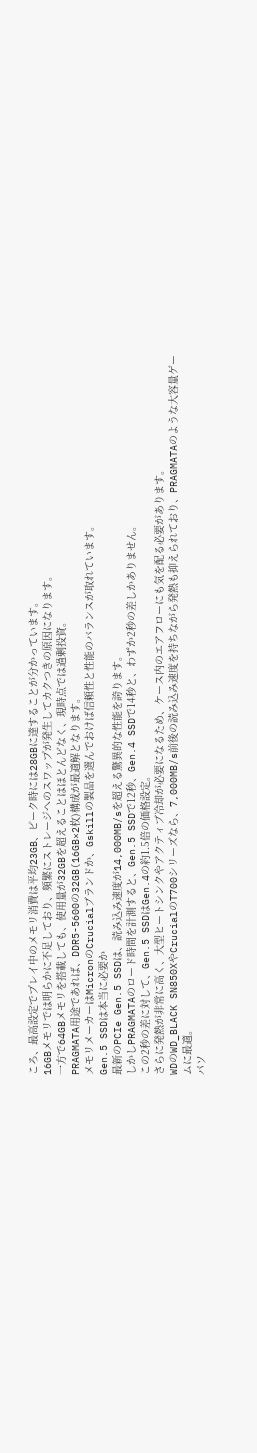ころ、最高設定でプレイ中のメモリ消費は平均23GB、ピーク時には28GBに達することが分かっています。
16GBメモリでは明らかに不足しており、頻繁にストレージへのスワップが発生してカクつきの原因になります。
一方で64GBメモリを搭載しても、使用量が32GBを超えることはほとんどなく、現時点では過剰投資。
PRAGMATA用途であれば、DDR5-5600の32GB(16GB×2枚)構成が最適解となります。
メモリメーカーはMicronのCrucialブランドか、Gskillの製品を選んでおけば信頼性と性能のバランスが取れています。
Gen.5 SSDは本当に必要か
最新のPCIe Gen.5 SSDは、読み込み速度が14,000MB/sを超える驚異的な性能を誇ります。
しかしPRAGMATAのロード時間を計測すると、Gen.5 SSDで12秒、Gen.4 SSDで14秒と、わずか2秒の差しかありません。
この2秒の差に対して、Gen.5 SSDはGen.4の約1.5倍の価格設定。
さらに発熱が非常に高く、大型ヒートシンクやアクティブ冷却が必要になるため、ケース内のエアフローにも気を配る必要があります。
WDのWD_BLACK SN850XやCrucialのT700シリーズなら、7,000MB/s前後の読み込み速度を持ちながら発熱も抑えられており、PRAGMATAのような大容量ゲームに最適。
パソ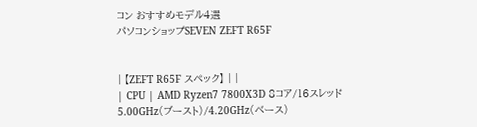コン おすすめモデル4選
パソコンショップSEVEN ZEFT R65F


| 【ZEFT R65F スペック】 | |
| CPU | AMD Ryzen7 7800X3D 8コア/16スレッド 5.00GHz(ブースト)/4.20GHz(ベース)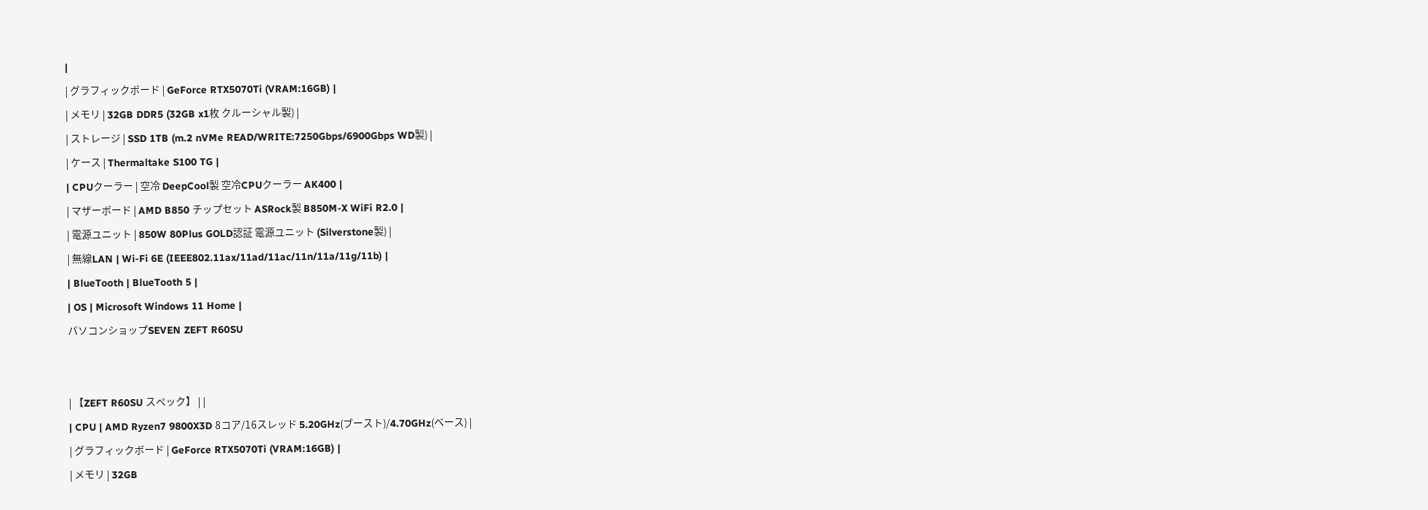|
| グラフィックボード | GeForce RTX5070Ti (VRAM:16GB) |
| メモリ | 32GB DDR5 (32GB x1枚 クルーシャル製) |
| ストレージ | SSD 1TB (m.2 nVMe READ/WRITE:7250Gbps/6900Gbps WD製) |
| ケース | Thermaltake S100 TG |
| CPUクーラー | 空冷 DeepCool製 空冷CPUクーラー AK400 |
| マザーボード | AMD B850 チップセット ASRock製 B850M-X WiFi R2.0 |
| 電源ユニット | 850W 80Plus GOLD認証 電源ユニット (Silverstone製) |
| 無線LAN | Wi-Fi 6E (IEEE802.11ax/11ad/11ac/11n/11a/11g/11b) |
| BlueTooth | BlueTooth 5 |
| OS | Microsoft Windows 11 Home |
パソコンショップSEVEN ZEFT R60SU


| 【ZEFT R60SU スペック】 | |
| CPU | AMD Ryzen7 9800X3D 8コア/16スレッド 5.20GHz(ブースト)/4.70GHz(ベース) |
| グラフィックボード | GeForce RTX5070Ti (VRAM:16GB) |
| メモリ | 32GB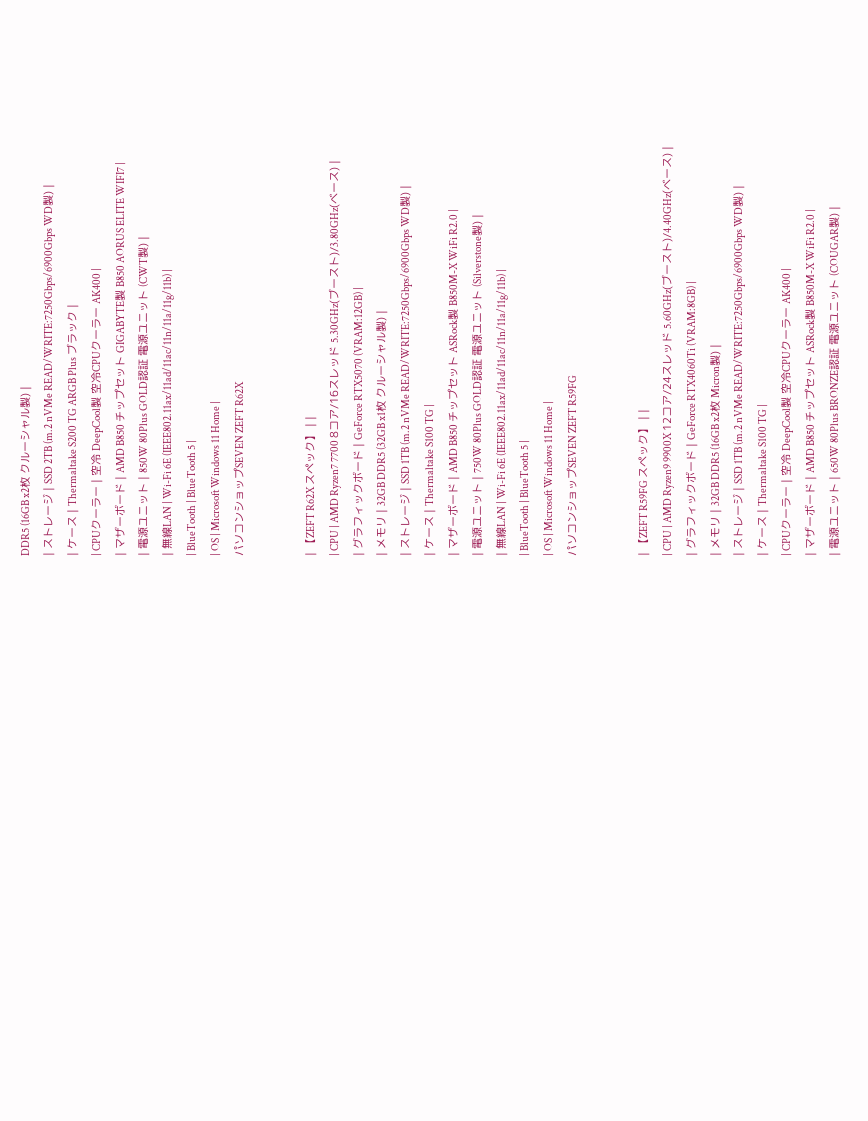DDR5 (16GB x2枚 クルーシャル製) |
| ストレージ | SSD 2TB (m.2 nVMe READ/WRITE:7250Gbps/6900Gbps WD製) |
| ケース | Thermaltake S200 TG ARGB Plus ブラック |
| CPUクーラー | 空冷 DeepCool製 空冷CPUクーラー AK400 |
| マザーボード | AMD B850 チップセット GIGABYTE製 B850 AORUS ELITE WIFI7 |
| 電源ユニット | 850W 80Plus GOLD認証 電源ユニット (CWT製) |
| 無線LAN | Wi-Fi 6E (IEEE802.11ax/11ad/11ac/11n/11a/11g/11b) |
| BlueTooth | BlueTooth 5 |
| OS | Microsoft Windows 11 Home |
パソコンショップSEVEN ZEFT R62X


| 【ZEFT R62X スペック】 | |
| CPU | AMD Ryzen7 7700 8コア/16スレッド 5.30GHz(ブースト)/3.80GHz(ベース) |
| グラフィックボード | GeForce RTX5070 (VRAM:12GB) |
| メモリ | 32GB DDR5 (32GB x1枚 クルーシャル製) |
| ストレージ | SSD 1TB (m.2 nVMe READ/WRITE:7250Gbps/6900Gbps WD製) |
| ケース | Thermaltake S100 TG |
| マザーボード | AMD B850 チップセット ASRock製 B850M-X WiFi R2.0 |
| 電源ユニット | 750W 80Plus GOLD認証 電源ユニット (Silverstone製) |
| 無線LAN | Wi-Fi 6E (IEEE802.11ax/11ad/11ac/11n/11a/11g/11b) |
| BlueTooth | BlueTooth 5 |
| OS | Microsoft Windows 11 Home |
パソコンショップSEVEN ZEFT R59FG


| 【ZEFT R59FG スペック】 | |
| CPU | AMD Ryzen9 9900X 12コア/24スレッド 5.60GHz(ブースト)/4.40GHz(ベース) |
| グラフィックボード | GeForce RTX4060Ti (VRAM:8GB) |
| メモリ | 32GB DDR5 (16GB x2枚 Micron製) |
| ストレージ | SSD 1TB (m.2 nVMe READ/WRITE:7250Gbps/6900Gbps WD製) |
| ケース | Thermaltake S100 TG |
| CPUクーラー | 空冷 DeepCool製 空冷CPUクーラー AK400 |
| マザーボード | AMD B850 チップセット ASRock製 B850M-X WiFi R2.0 |
| 電源ユニット | 650W 80Plus BRONZE認証 電源ユニット (COUGAR製) |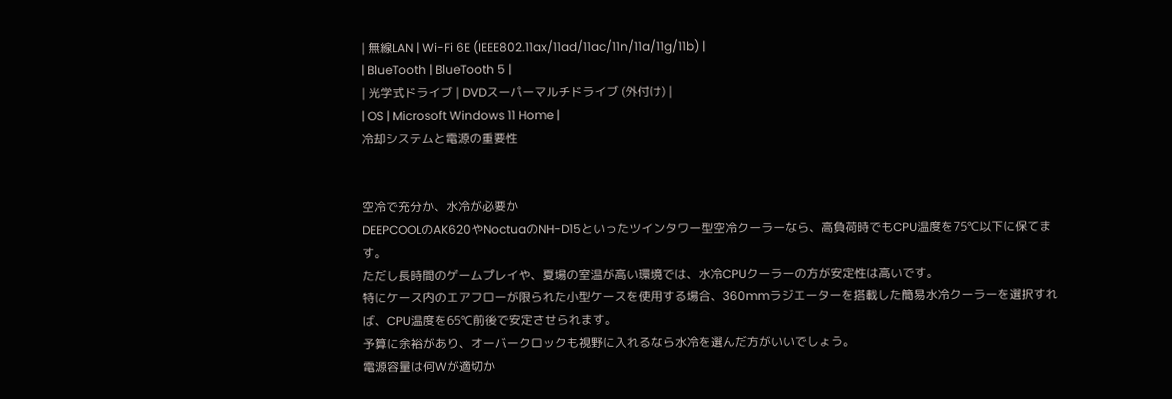| 無線LAN | Wi-Fi 6E (IEEE802.11ax/11ad/11ac/11n/11a/11g/11b) |
| BlueTooth | BlueTooth 5 |
| 光学式ドライブ | DVDスーパーマルチドライブ (外付け) |
| OS | Microsoft Windows 11 Home |
冷却システムと電源の重要性


空冷で充分か、水冷が必要か
DEEPCOOLのAK620やNoctuaのNH-D15といったツインタワー型空冷クーラーなら、高負荷時でもCPU温度を75℃以下に保てます。
ただし長時間のゲームプレイや、夏場の室温が高い環境では、水冷CPUクーラーの方が安定性は高いです。
特にケース内のエアフローが限られた小型ケースを使用する場合、360mmラジエーターを搭載した簡易水冷クーラーを選択すれば、CPU温度を65℃前後で安定させられます。
予算に余裕があり、オーバークロックも視野に入れるなら水冷を選んだ方がいいでしょう。
電源容量は何Wが適切か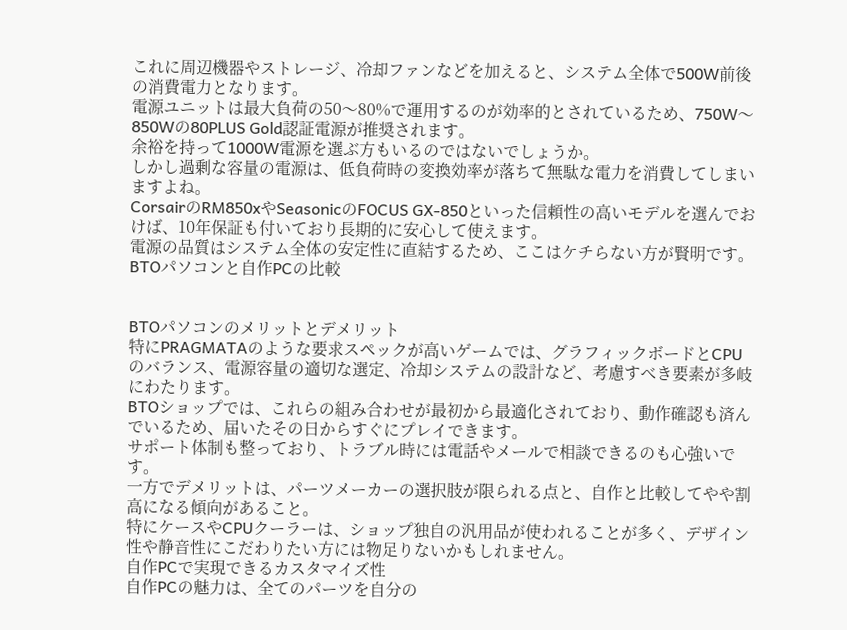これに周辺機器やストレージ、冷却ファンなどを加えると、システム全体で500W前後の消費電力となります。
電源ユニットは最大負荷の50〜80%で運用するのが効率的とされているため、750W〜850Wの80PLUS Gold認証電源が推奨されます。
余裕を持って1000W電源を選ぶ方もいるのではないでしょうか。
しかし過剰な容量の電源は、低負荷時の変換効率が落ちて無駄な電力を消費してしまいますよね。
CorsairのRM850xやSeasonicのFOCUS GX-850といった信頼性の高いモデルを選んでおけば、10年保証も付いており長期的に安心して使えます。
電源の品質はシステム全体の安定性に直結するため、ここはケチらない方が賢明です。
BTOパソコンと自作PCの比較


BTOパソコンのメリットとデメリット
特にPRAGMATAのような要求スペックが高いゲームでは、グラフィックボードとCPUのバランス、電源容量の適切な選定、冷却システムの設計など、考慮すべき要素が多岐にわたります。
BTOショップでは、これらの組み合わせが最初から最適化されており、動作確認も済んでいるため、届いたその日からすぐにプレイできます。
サポート体制も整っており、トラブル時には電話やメールで相談できるのも心強いです。
一方でデメリットは、パーツメーカーの選択肢が限られる点と、自作と比較してやや割高になる傾向があること。
特にケースやCPUクーラーは、ショップ独自の汎用品が使われることが多く、デザイン性や静音性にこだわりたい方には物足りないかもしれません。
自作PCで実現できるカスタマイズ性
自作PCの魅力は、全てのパーツを自分の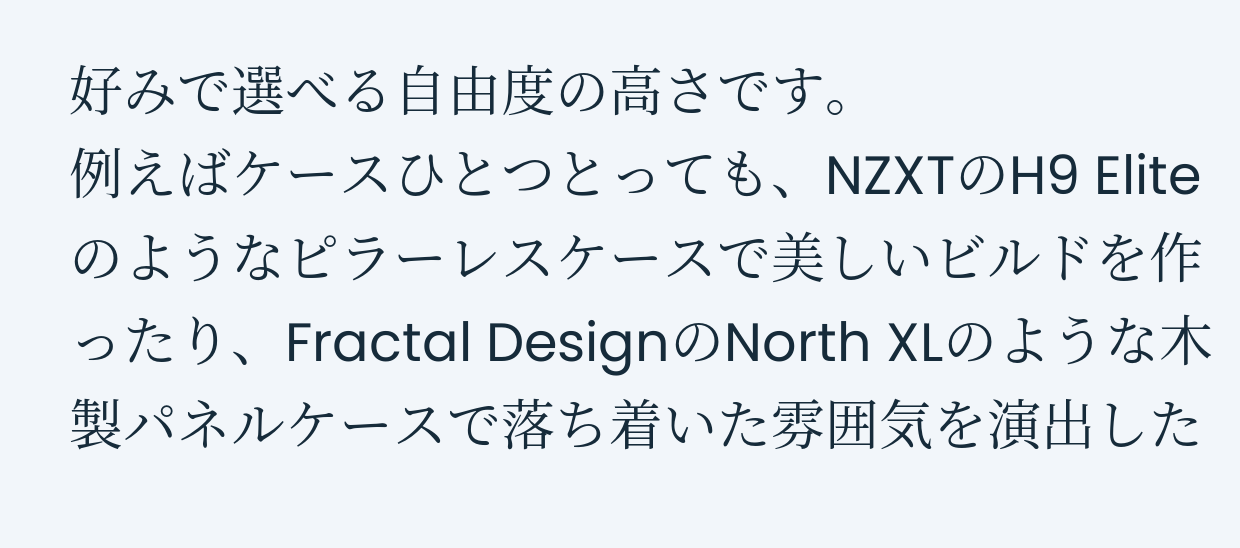好みで選べる自由度の高さです。
例えばケースひとつとっても、NZXTのH9 Eliteのようなピラーレスケースで美しいビルドを作ったり、Fractal DesignのNorth XLのような木製パネルケースで落ち着いた雰囲気を演出した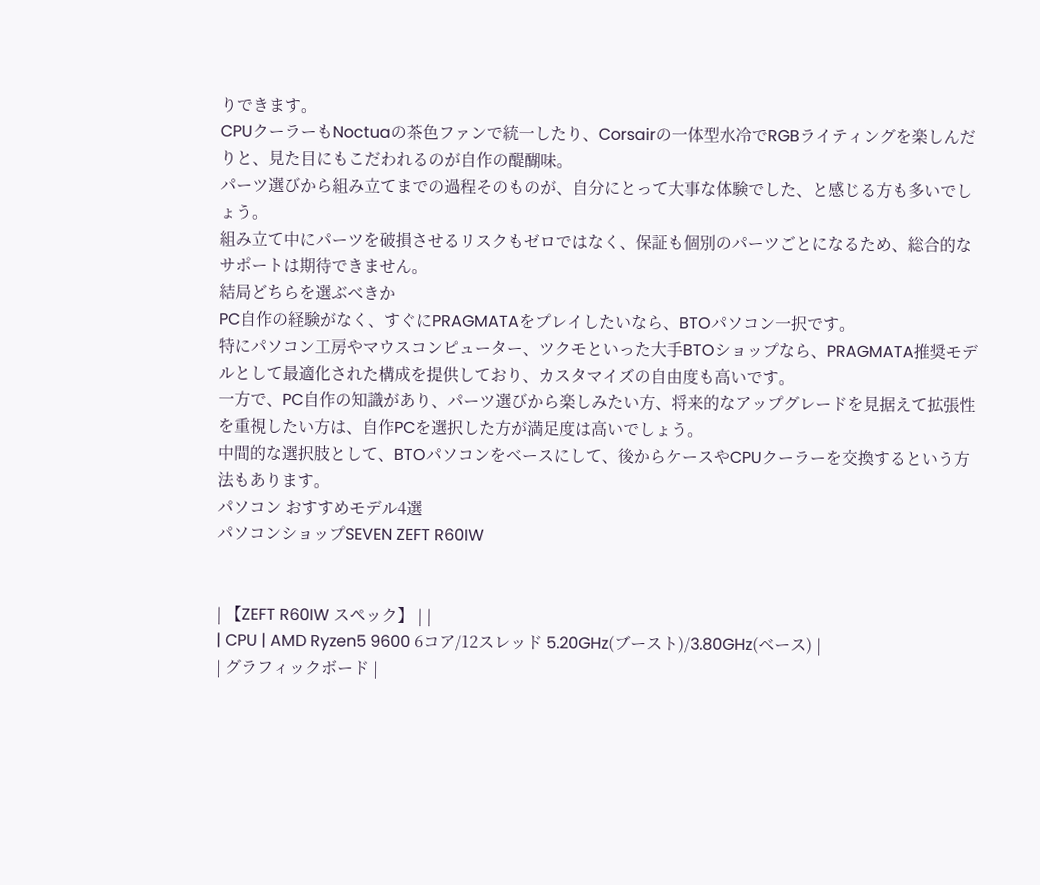りできます。
CPUクーラーもNoctuaの茶色ファンで統一したり、Corsairの一体型水冷でRGBライティングを楽しんだりと、見た目にもこだわれるのが自作の醍醐味。
パーツ選びから組み立てまでの過程そのものが、自分にとって大事な体験でした、と感じる方も多いでしょう。
組み立て中にパーツを破損させるリスクもゼロではなく、保証も個別のパーツごとになるため、総合的なサポートは期待できません。
結局どちらを選ぶべきか
PC自作の経験がなく、すぐにPRAGMATAをプレイしたいなら、BTOパソコン一択です。
特にパソコン工房やマウスコンピューター、ツクモといった大手BTOショップなら、PRAGMATA推奨モデルとして最適化された構成を提供しており、カスタマイズの自由度も高いです。
一方で、PC自作の知識があり、パーツ選びから楽しみたい方、将来的なアップグレードを見据えて拡張性を重視したい方は、自作PCを選択した方が満足度は高いでしょう。
中間的な選択肢として、BTOパソコンをベースにして、後からケースやCPUクーラーを交換するという方法もあります。
パソコン おすすめモデル4選
パソコンショップSEVEN ZEFT R60IW


| 【ZEFT R60IW スペック】 | |
| CPU | AMD Ryzen5 9600 6コア/12スレッド 5.20GHz(ブースト)/3.80GHz(ベース) |
| グラフィックボード |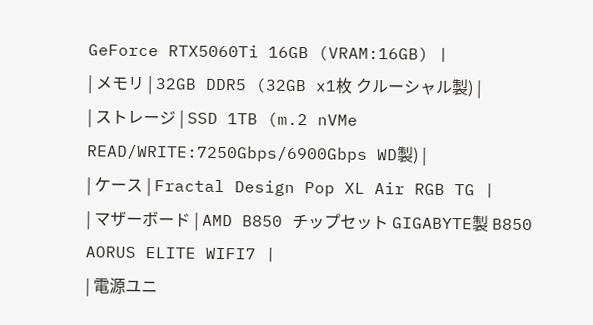GeForce RTX5060Ti 16GB (VRAM:16GB) |
| メモリ | 32GB DDR5 (32GB x1枚 クルーシャル製) |
| ストレージ | SSD 1TB (m.2 nVMe READ/WRITE:7250Gbps/6900Gbps WD製) |
| ケース | Fractal Design Pop XL Air RGB TG |
| マザーボード | AMD B850 チップセット GIGABYTE製 B850 AORUS ELITE WIFI7 |
| 電源ユニ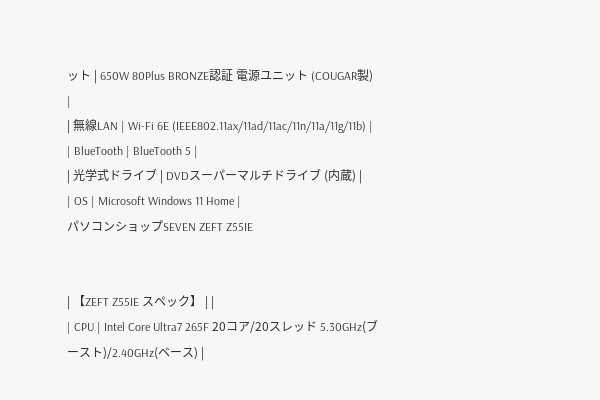ット | 650W 80Plus BRONZE認証 電源ユニット (COUGAR製) |
| 無線LAN | Wi-Fi 6E (IEEE802.11ax/11ad/11ac/11n/11a/11g/11b) |
| BlueTooth | BlueTooth 5 |
| 光学式ドライブ | DVDスーパーマルチドライブ (内蔵) |
| OS | Microsoft Windows 11 Home |
パソコンショップSEVEN ZEFT Z55IE


| 【ZEFT Z55IE スペック】 | |
| CPU | Intel Core Ultra7 265F 20コア/20スレッド 5.30GHz(ブースト)/2.40GHz(ベース) |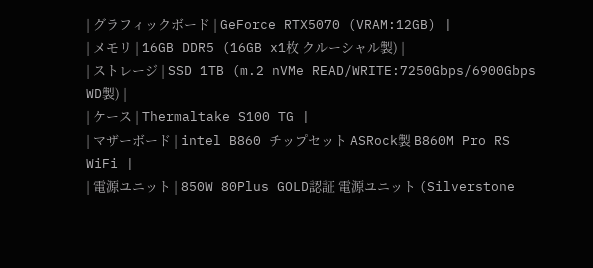| グラフィックボード | GeForce RTX5070 (VRAM:12GB) |
| メモリ | 16GB DDR5 (16GB x1枚 クルーシャル製) |
| ストレージ | SSD 1TB (m.2 nVMe READ/WRITE:7250Gbps/6900Gbps WD製) |
| ケース | Thermaltake S100 TG |
| マザーボード | intel B860 チップセット ASRock製 B860M Pro RS WiFi |
| 電源ユニット | 850W 80Plus GOLD認証 電源ユニット (Silverstone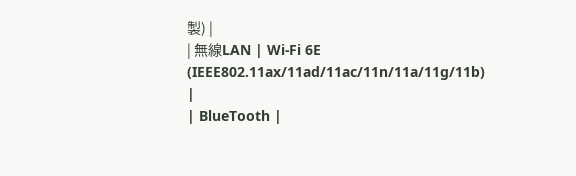製) |
| 無線LAN | Wi-Fi 6E (IEEE802.11ax/11ad/11ac/11n/11a/11g/11b) |
| BlueTooth |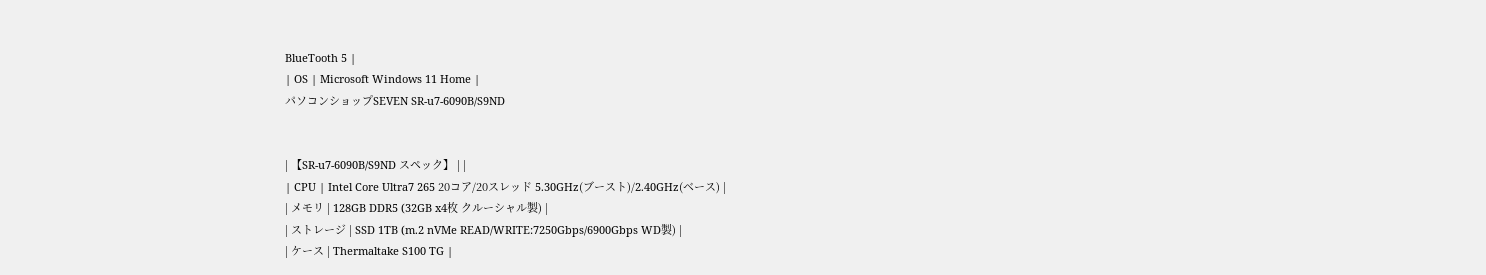BlueTooth 5 |
| OS | Microsoft Windows 11 Home |
パソコンショップSEVEN SR-u7-6090B/S9ND


| 【SR-u7-6090B/S9ND スペック】 | |
| CPU | Intel Core Ultra7 265 20コア/20スレッド 5.30GHz(ブースト)/2.40GHz(ベース) |
| メモリ | 128GB DDR5 (32GB x4枚 クルーシャル製) |
| ストレージ | SSD 1TB (m.2 nVMe READ/WRITE:7250Gbps/6900Gbps WD製) |
| ケース | Thermaltake S100 TG |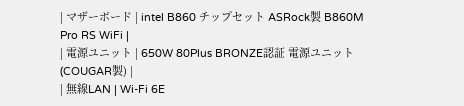| マザーボード | intel B860 チップセット ASRock製 B860M Pro RS WiFi |
| 電源ユニット | 650W 80Plus BRONZE認証 電源ユニット (COUGAR製) |
| 無線LAN | Wi-Fi 6E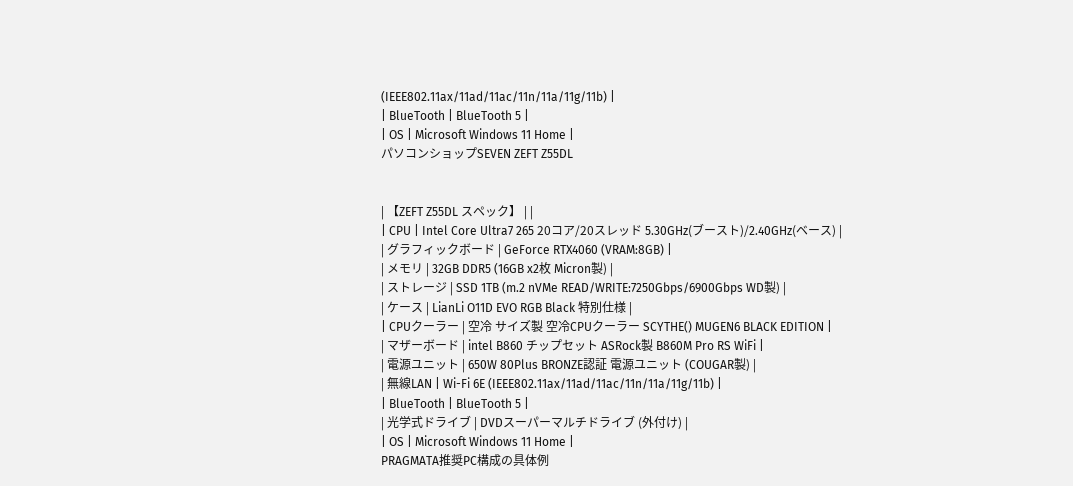(IEEE802.11ax/11ad/11ac/11n/11a/11g/11b) |
| BlueTooth | BlueTooth 5 |
| OS | Microsoft Windows 11 Home |
パソコンショップSEVEN ZEFT Z55DL


| 【ZEFT Z55DL スペック】 | |
| CPU | Intel Core Ultra7 265 20コア/20スレッド 5.30GHz(ブースト)/2.40GHz(ベース) |
| グラフィックボード | GeForce RTX4060 (VRAM:8GB) |
| メモリ | 32GB DDR5 (16GB x2枚 Micron製) |
| ストレージ | SSD 1TB (m.2 nVMe READ/WRITE:7250Gbps/6900Gbps WD製) |
| ケース | LianLi O11D EVO RGB Black 特別仕様 |
| CPUクーラー | 空冷 サイズ製 空冷CPUクーラー SCYTHE() MUGEN6 BLACK EDITION |
| マザーボード | intel B860 チップセット ASRock製 B860M Pro RS WiFi |
| 電源ユニット | 650W 80Plus BRONZE認証 電源ユニット (COUGAR製) |
| 無線LAN | Wi-Fi 6E (IEEE802.11ax/11ad/11ac/11n/11a/11g/11b) |
| BlueTooth | BlueTooth 5 |
| 光学式ドライブ | DVDスーパーマルチドライブ (外付け) |
| OS | Microsoft Windows 11 Home |
PRAGMATA推奨PC構成の具体例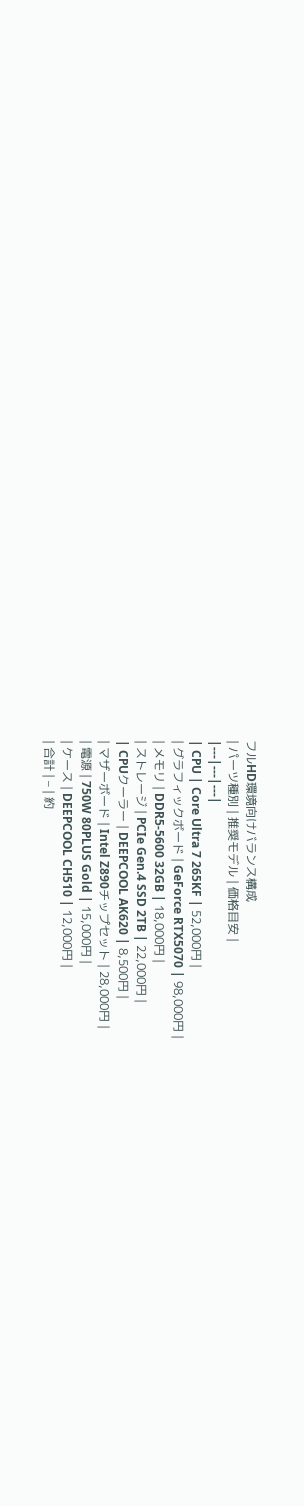フルHD環境向けバランス構成
| パーツ種別 | 推奨モデル | 価格目安 |
|---|---|---|
| CPU | Core Ultra 7 265KF | 52,000円 |
| グラフィックボード | GeForce RTX5070 | 98,000円 |
| メモリ | DDR5-5600 32GB | 18,000円 |
| ストレージ | PCIe Gen.4 SSD 2TB | 22,000円 |
| CPUクーラー | DEEPCOOL AK620 | 8,500円 |
| マザーボード | Intel Z890チップセット | 28,000円 |
| 電源 | 750W 80PLUS Gold | 15,000円 |
| ケース | DEEPCOOL CH510 | 12,000円 |
| 合計 | – | 約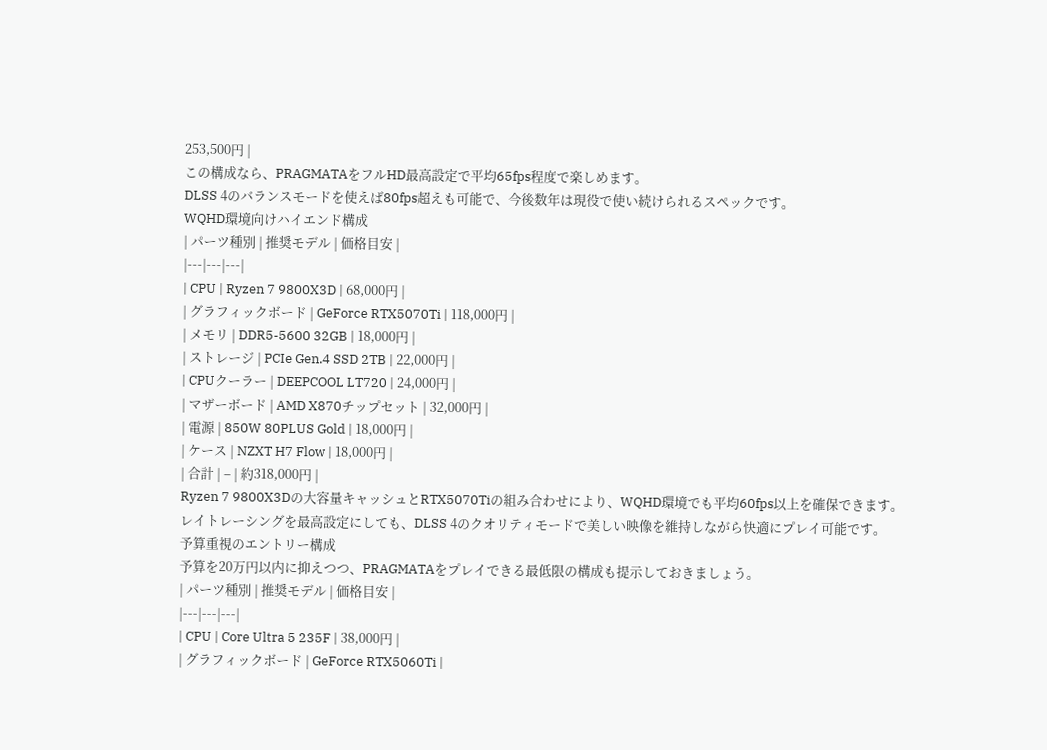253,500円 |
この構成なら、PRAGMATAをフルHD最高設定で平均65fps程度で楽しめます。
DLSS 4のバランスモードを使えば80fps超えも可能で、今後数年は現役で使い続けられるスペックです。
WQHD環境向けハイエンド構成
| パーツ種別 | 推奨モデル | 価格目安 |
|---|---|---|
| CPU | Ryzen 7 9800X3D | 68,000円 |
| グラフィックボード | GeForce RTX5070Ti | 118,000円 |
| メモリ | DDR5-5600 32GB | 18,000円 |
| ストレージ | PCIe Gen.4 SSD 2TB | 22,000円 |
| CPUクーラー | DEEPCOOL LT720 | 24,000円 |
| マザーボード | AMD X870チップセット | 32,000円 |
| 電源 | 850W 80PLUS Gold | 18,000円 |
| ケース | NZXT H7 Flow | 18,000円 |
| 合計 | – | 約318,000円 |
Ryzen 7 9800X3Dの大容量キャッシュとRTX5070Tiの組み合わせにより、WQHD環境でも平均60fps以上を確保できます。
レイトレーシングを最高設定にしても、DLSS 4のクオリティモードで美しい映像を維持しながら快適にプレイ可能です。
予算重視のエントリー構成
予算を20万円以内に抑えつつ、PRAGMATAをプレイできる最低限の構成も提示しておきましょう。
| パーツ種別 | 推奨モデル | 価格目安 |
|---|---|---|
| CPU | Core Ultra 5 235F | 38,000円 |
| グラフィックボード | GeForce RTX5060Ti |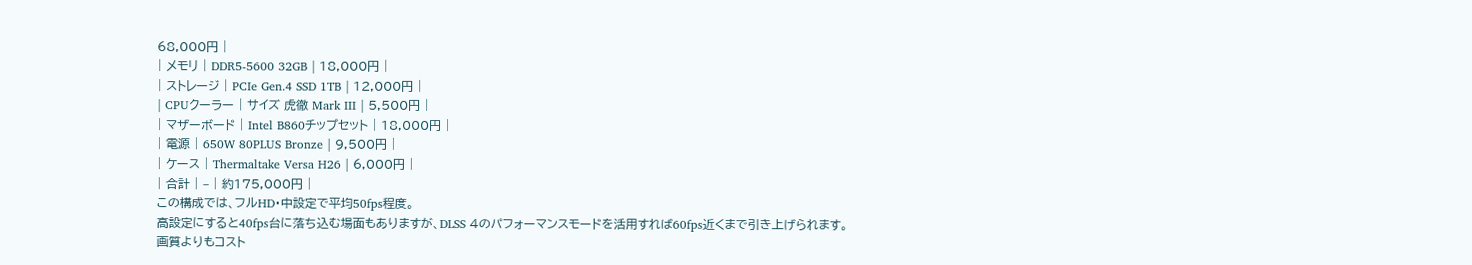68,000円 |
| メモリ | DDR5-5600 32GB | 18,000円 |
| ストレージ | PCIe Gen.4 SSD 1TB | 12,000円 |
| CPUクーラー | サイズ 虎徹 Mark III | 5,500円 |
| マザーボード | Intel B860チップセット | 18,000円 |
| 電源 | 650W 80PLUS Bronze | 9,500円 |
| ケース | Thermaltake Versa H26 | 6,000円 |
| 合計 | – | 約175,000円 |
この構成では、フルHD・中設定で平均50fps程度。
高設定にすると40fps台に落ち込む場面もありますが、DLSS 4のパフォーマンスモードを活用すれば60fps近くまで引き上げられます。
画質よりもコスト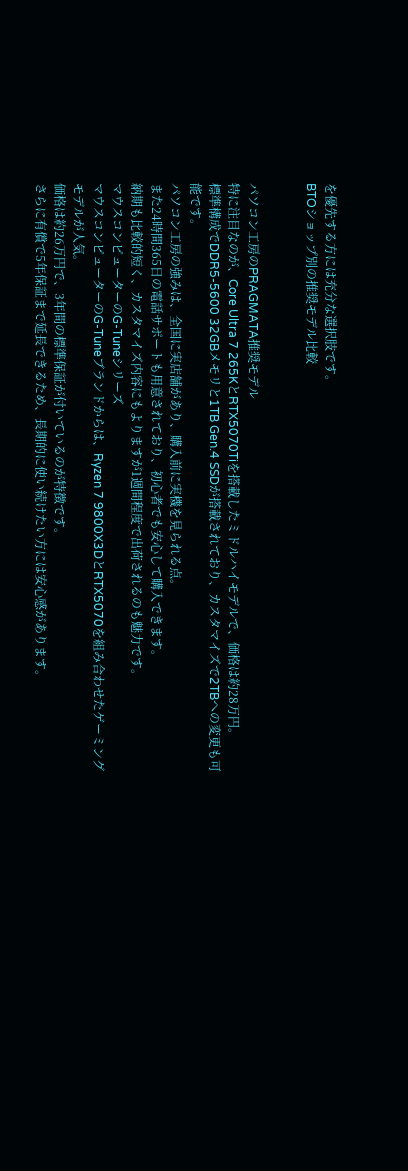を優先する方には充分な選択肢です。
BTOショップ別の推奨モデル比較


パソコン工房のPRAGMATA推奨モデル
特に注目なのが、Core Ultra 7 265KとRTX5070Tiを搭載したミドルハイモデルで、価格は約28万円。
標準構成でDDR5-5600 32GBメモリと1TB Gen.4 SSDが搭載されており、カスタマイズで2TBへの変更も可能です。
パソコン工房の強みは、全国に実店舗があり、購入前に実機を見られる点。
また24時間365日の電話サポートも用意されており、初心者でも安心して購入できます。
納期も比較的短く、カスタマイズ内容にもよりますが1週間程度で出荷されるのも魅力です。
マウスコンピューターのG-Tuneシリーズ
マウスコンピューターのG-Tuneブランドからは、Ryzen 7 9800X3DとRTX5070を組み合わせたゲーミングモデルが人気。
価格は約26万円で、3年間の標準保証が付いているのが特徴です。
さらに有償で5年保証まで延長できるため、長期的に使い続けたい方には安心感があります。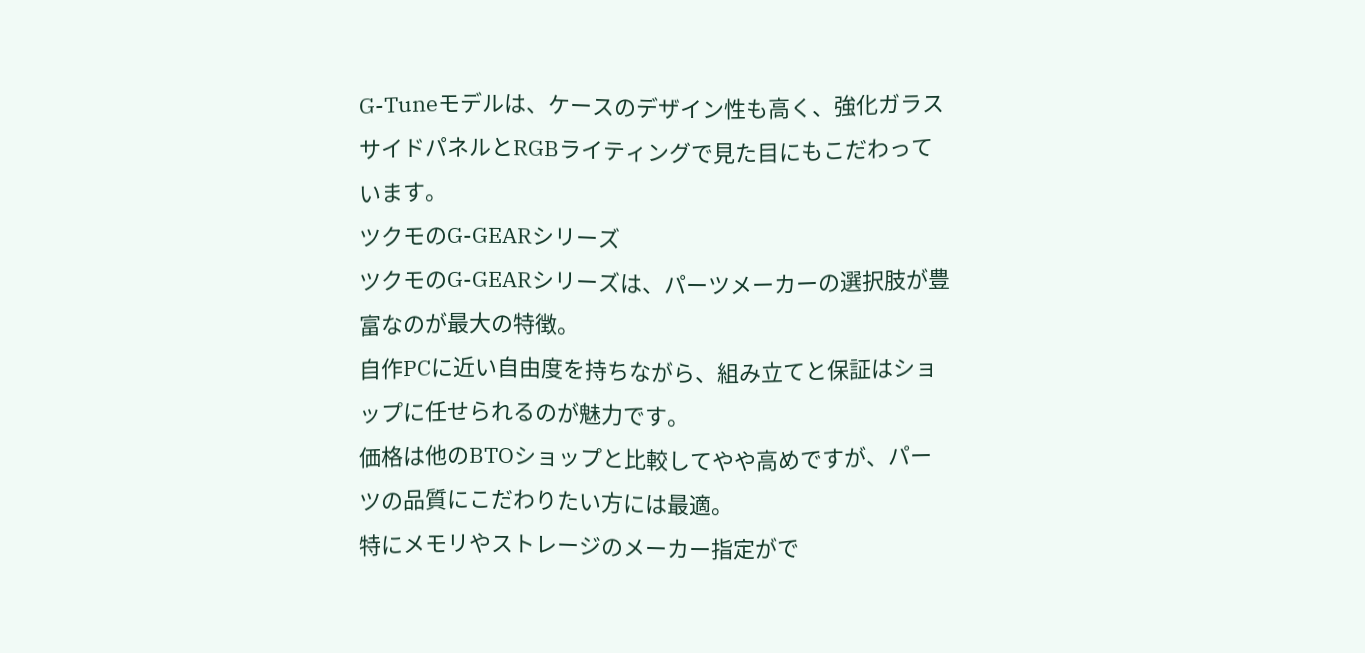G-Tuneモデルは、ケースのデザイン性も高く、強化ガラスサイドパネルとRGBライティングで見た目にもこだわっています。
ツクモのG-GEARシリーズ
ツクモのG-GEARシリーズは、パーツメーカーの選択肢が豊富なのが最大の特徴。
自作PCに近い自由度を持ちながら、組み立てと保証はショップに任せられるのが魅力です。
価格は他のBTOショップと比較してやや高めですが、パーツの品質にこだわりたい方には最適。
特にメモリやストレージのメーカー指定がで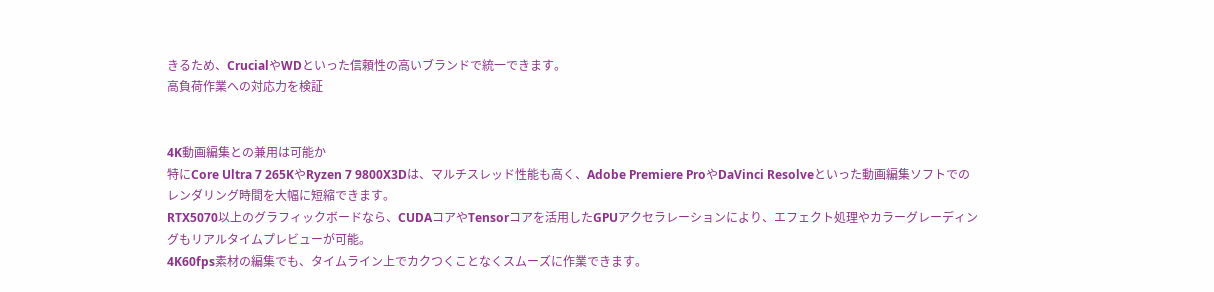きるため、CrucialやWDといった信頼性の高いブランドで統一できます。
高負荷作業への対応力を検証


4K動画編集との兼用は可能か
特にCore Ultra 7 265KやRyzen 7 9800X3Dは、マルチスレッド性能も高く、Adobe Premiere ProやDaVinci Resolveといった動画編集ソフトでのレンダリング時間を大幅に短縮できます。
RTX5070以上のグラフィックボードなら、CUDAコアやTensorコアを活用したGPUアクセラレーションにより、エフェクト処理やカラーグレーディングもリアルタイムプレビューが可能。
4K60fps素材の編集でも、タイムライン上でカクつくことなくスムーズに作業できます。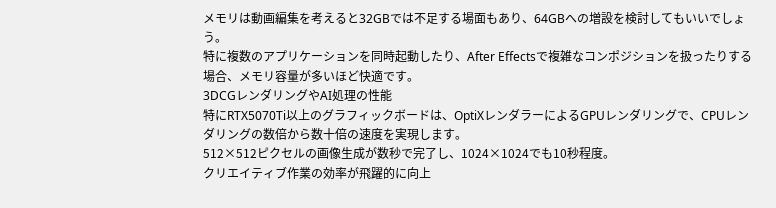メモリは動画編集を考えると32GBでは不足する場面もあり、64GBへの増設を検討してもいいでしょう。
特に複数のアプリケーションを同時起動したり、After Effectsで複雑なコンポジションを扱ったりする場合、メモリ容量が多いほど快適です。
3DCGレンダリングやAI処理の性能
特にRTX5070Ti以上のグラフィックボードは、OptiXレンダラーによるGPUレンダリングで、CPUレンダリングの数倍から数十倍の速度を実現します。
512×512ピクセルの画像生成が数秒で完了し、1024×1024でも10秒程度。
クリエイティブ作業の効率が飛躍的に向上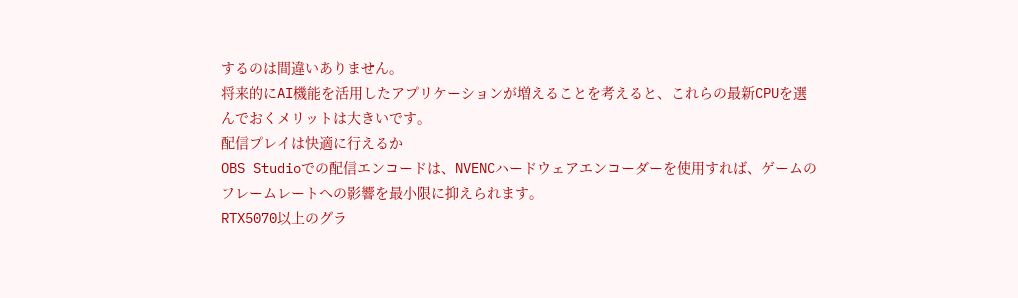するのは間違いありません。
将来的にAI機能を活用したアプリケーションが増えることを考えると、これらの最新CPUを選んでおくメリットは大きいです。
配信プレイは快適に行えるか
OBS Studioでの配信エンコードは、NVENCハードウェアエンコーダーを使用すれば、ゲームのフレームレートへの影響を最小限に抑えられます。
RTX5070以上のグラ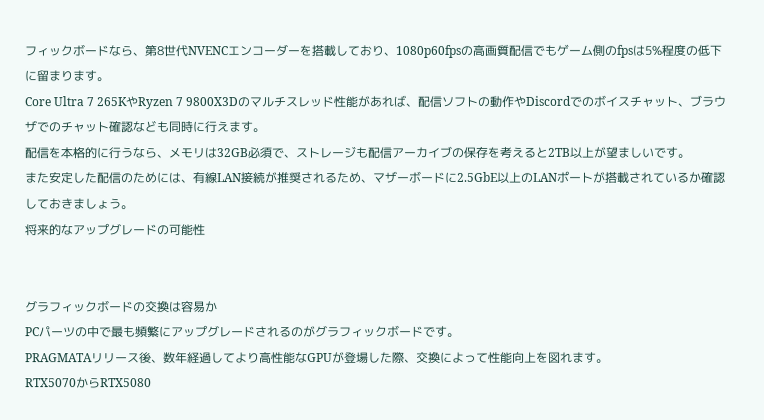フィックボードなら、第8世代NVENCエンコーダーを搭載しており、1080p60fpsの高画質配信でもゲーム側のfpsは5%程度の低下に留まります。
Core Ultra 7 265KやRyzen 7 9800X3Dのマルチスレッド性能があれば、配信ソフトの動作やDiscordでのボイスチャット、ブラウザでのチャット確認なども同時に行えます。
配信を本格的に行うなら、メモリは32GB必須で、ストレージも配信アーカイブの保存を考えると2TB以上が望ましいです。
また安定した配信のためには、有線LAN接続が推奨されるため、マザーボードに2.5GbE以上のLANポートが搭載されているか確認しておきましょう。
将来的なアップグレードの可能性


グラフィックボードの交換は容易か
PCパーツの中で最も頻繁にアップグレードされるのがグラフィックボードです。
PRAGMATAリリース後、数年経過してより高性能なGPUが登場した際、交換によって性能向上を図れます。
RTX5070からRTX5080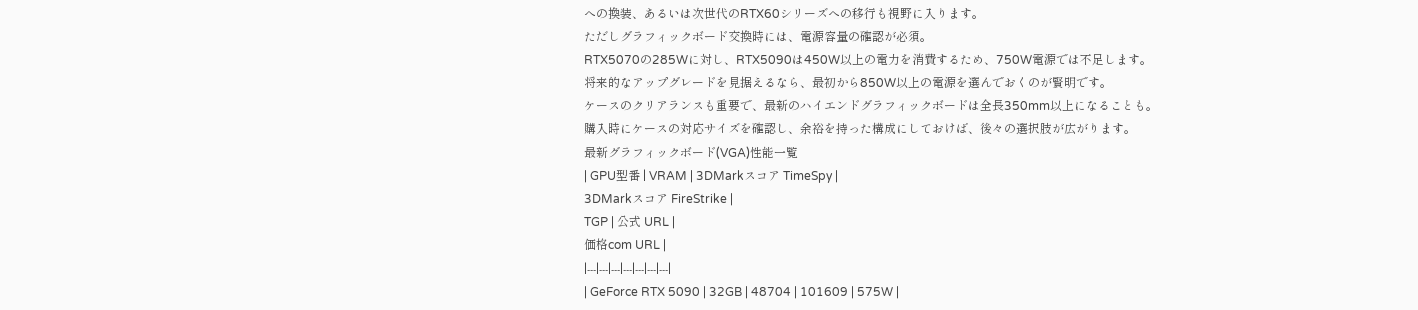への換装、あるいは次世代のRTX60シリーズへの移行も視野に入ります。
ただしグラフィックボード交換時には、電源容量の確認が必須。
RTX5070の285Wに対し、RTX5090は450W以上の電力を消費するため、750W電源では不足します。
将来的なアップグレードを見据えるなら、最初から850W以上の電源を選んでおくのが賢明です。
ケースのクリアランスも重要で、最新のハイエンドグラフィックボードは全長350mm以上になることも。
購入時にケースの対応サイズを確認し、余裕を持った構成にしておけば、後々の選択肢が広がります。
最新グラフィックボード(VGA)性能一覧
| GPU型番 | VRAM | 3DMarkスコア TimeSpy |
3DMarkスコア FireStrike |
TGP | 公式 URL |
価格com URL |
|---|---|---|---|---|---|---|
| GeForce RTX 5090 | 32GB | 48704 | 101609 | 575W |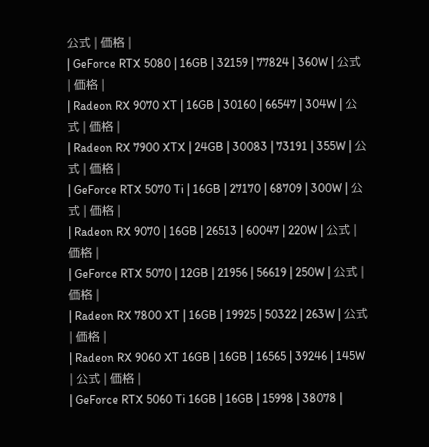公式 | 価格 |
| GeForce RTX 5080 | 16GB | 32159 | 77824 | 360W | 公式 | 価格 |
| Radeon RX 9070 XT | 16GB | 30160 | 66547 | 304W | 公式 | 価格 |
| Radeon RX 7900 XTX | 24GB | 30083 | 73191 | 355W | 公式 | 価格 |
| GeForce RTX 5070 Ti | 16GB | 27170 | 68709 | 300W | 公式 | 価格 |
| Radeon RX 9070 | 16GB | 26513 | 60047 | 220W | 公式 | 価格 |
| GeForce RTX 5070 | 12GB | 21956 | 56619 | 250W | 公式 | 価格 |
| Radeon RX 7800 XT | 16GB | 19925 | 50322 | 263W | 公式 | 価格 |
| Radeon RX 9060 XT 16GB | 16GB | 16565 | 39246 | 145W | 公式 | 価格 |
| GeForce RTX 5060 Ti 16GB | 16GB | 15998 | 38078 |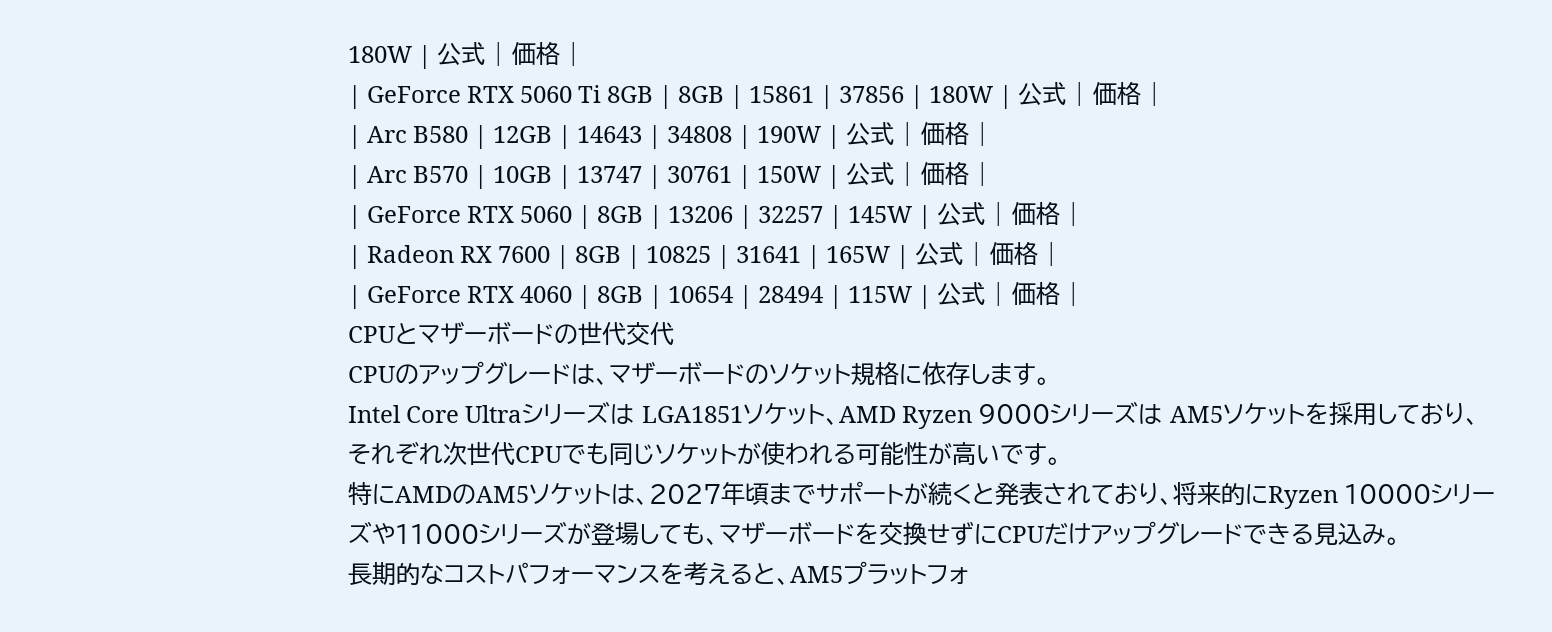180W | 公式 | 価格 |
| GeForce RTX 5060 Ti 8GB | 8GB | 15861 | 37856 | 180W | 公式 | 価格 |
| Arc B580 | 12GB | 14643 | 34808 | 190W | 公式 | 価格 |
| Arc B570 | 10GB | 13747 | 30761 | 150W | 公式 | 価格 |
| GeForce RTX 5060 | 8GB | 13206 | 32257 | 145W | 公式 | 価格 |
| Radeon RX 7600 | 8GB | 10825 | 31641 | 165W | 公式 | 価格 |
| GeForce RTX 4060 | 8GB | 10654 | 28494 | 115W | 公式 | 価格 |
CPUとマザーボードの世代交代
CPUのアップグレードは、マザーボードのソケット規格に依存します。
Intel Core Ultraシリーズは LGA1851ソケット、AMD Ryzen 9000シリーズは AM5ソケットを採用しており、それぞれ次世代CPUでも同じソケットが使われる可能性が高いです。
特にAMDのAM5ソケットは、2027年頃までサポートが続くと発表されており、将来的にRyzen 10000シリーズや11000シリーズが登場しても、マザーボードを交換せずにCPUだけアップグレードできる見込み。
長期的なコストパフォーマンスを考えると、AM5プラットフォ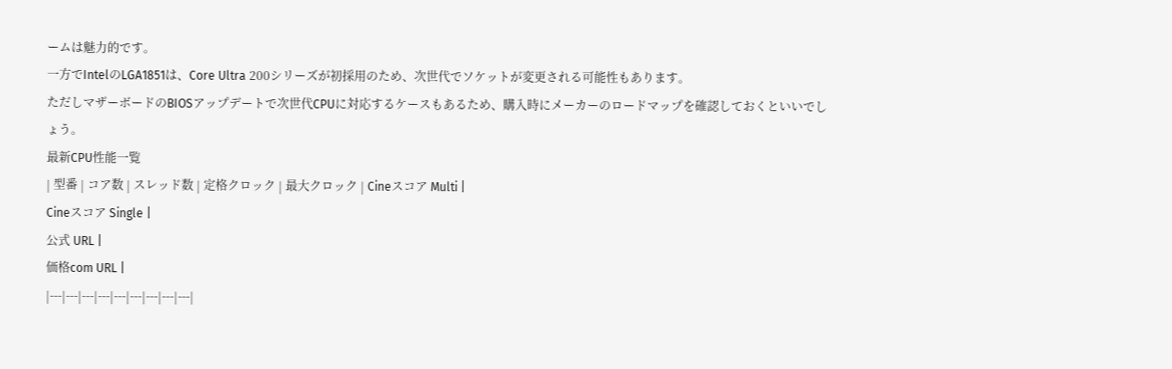ームは魅力的です。
一方でIntelのLGA1851は、Core Ultra 200シリーズが初採用のため、次世代でソケットが変更される可能性もあります。
ただしマザーボードのBIOSアップデートで次世代CPUに対応するケースもあるため、購入時にメーカーのロードマップを確認しておくといいでしょう。
最新CPU性能一覧
| 型番 | コア数 | スレッド数 | 定格クロック | 最大クロック | Cineスコア Multi |
Cineスコア Single |
公式 URL |
価格com URL |
|---|---|---|---|---|---|---|---|---|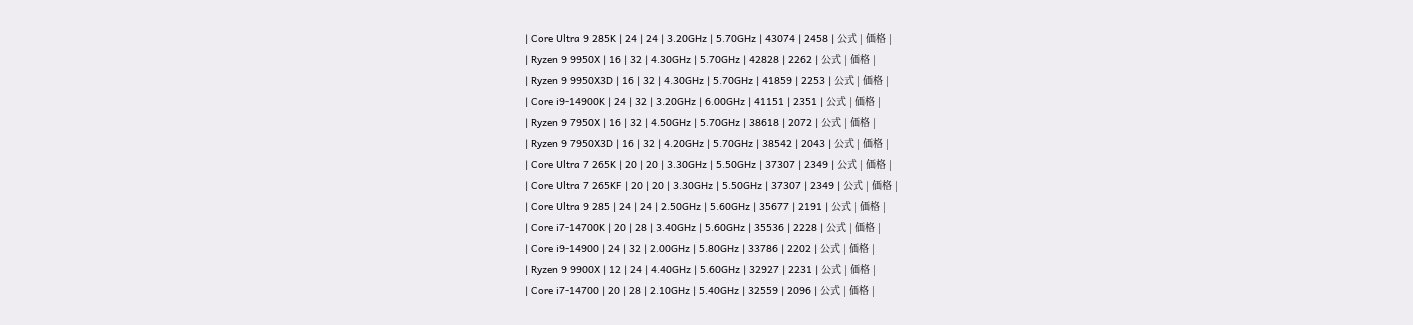| Core Ultra 9 285K | 24 | 24 | 3.20GHz | 5.70GHz | 43074 | 2458 | 公式 | 価格 |
| Ryzen 9 9950X | 16 | 32 | 4.30GHz | 5.70GHz | 42828 | 2262 | 公式 | 価格 |
| Ryzen 9 9950X3D | 16 | 32 | 4.30GHz | 5.70GHz | 41859 | 2253 | 公式 | 価格 |
| Core i9-14900K | 24 | 32 | 3.20GHz | 6.00GHz | 41151 | 2351 | 公式 | 価格 |
| Ryzen 9 7950X | 16 | 32 | 4.50GHz | 5.70GHz | 38618 | 2072 | 公式 | 価格 |
| Ryzen 9 7950X3D | 16 | 32 | 4.20GHz | 5.70GHz | 38542 | 2043 | 公式 | 価格 |
| Core Ultra 7 265K | 20 | 20 | 3.30GHz | 5.50GHz | 37307 | 2349 | 公式 | 価格 |
| Core Ultra 7 265KF | 20 | 20 | 3.30GHz | 5.50GHz | 37307 | 2349 | 公式 | 価格 |
| Core Ultra 9 285 | 24 | 24 | 2.50GHz | 5.60GHz | 35677 | 2191 | 公式 | 価格 |
| Core i7-14700K | 20 | 28 | 3.40GHz | 5.60GHz | 35536 | 2228 | 公式 | 価格 |
| Core i9-14900 | 24 | 32 | 2.00GHz | 5.80GHz | 33786 | 2202 | 公式 | 価格 |
| Ryzen 9 9900X | 12 | 24 | 4.40GHz | 5.60GHz | 32927 | 2231 | 公式 | 価格 |
| Core i7-14700 | 20 | 28 | 2.10GHz | 5.40GHz | 32559 | 2096 | 公式 | 価格 |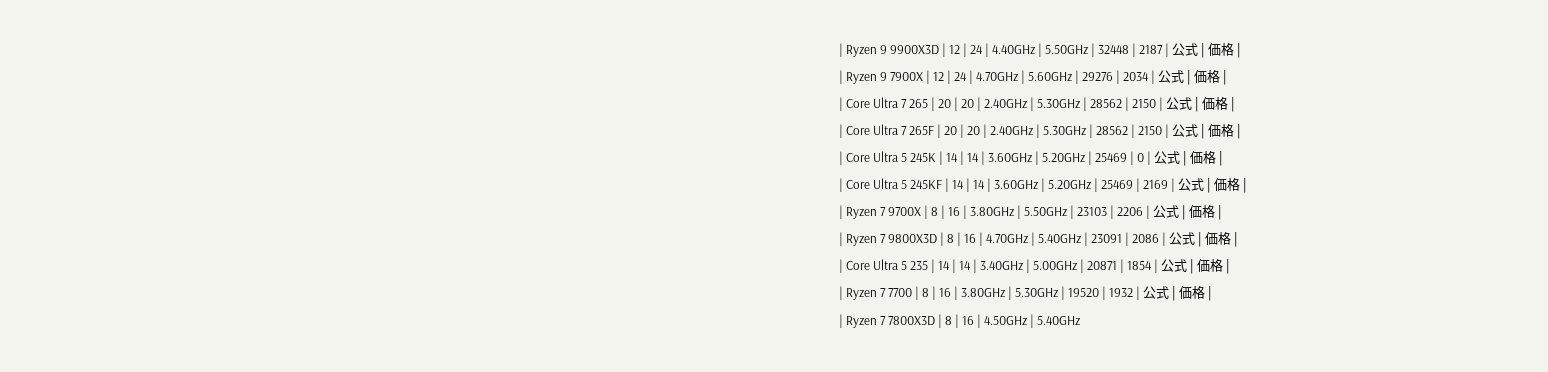| Ryzen 9 9900X3D | 12 | 24 | 4.40GHz | 5.50GHz | 32448 | 2187 | 公式 | 価格 |
| Ryzen 9 7900X | 12 | 24 | 4.70GHz | 5.60GHz | 29276 | 2034 | 公式 | 価格 |
| Core Ultra 7 265 | 20 | 20 | 2.40GHz | 5.30GHz | 28562 | 2150 | 公式 | 価格 |
| Core Ultra 7 265F | 20 | 20 | 2.40GHz | 5.30GHz | 28562 | 2150 | 公式 | 価格 |
| Core Ultra 5 245K | 14 | 14 | 3.60GHz | 5.20GHz | 25469 | 0 | 公式 | 価格 |
| Core Ultra 5 245KF | 14 | 14 | 3.60GHz | 5.20GHz | 25469 | 2169 | 公式 | 価格 |
| Ryzen 7 9700X | 8 | 16 | 3.80GHz | 5.50GHz | 23103 | 2206 | 公式 | 価格 |
| Ryzen 7 9800X3D | 8 | 16 | 4.70GHz | 5.40GHz | 23091 | 2086 | 公式 | 価格 |
| Core Ultra 5 235 | 14 | 14 | 3.40GHz | 5.00GHz | 20871 | 1854 | 公式 | 価格 |
| Ryzen 7 7700 | 8 | 16 | 3.80GHz | 5.30GHz | 19520 | 1932 | 公式 | 価格 |
| Ryzen 7 7800X3D | 8 | 16 | 4.50GHz | 5.40GHz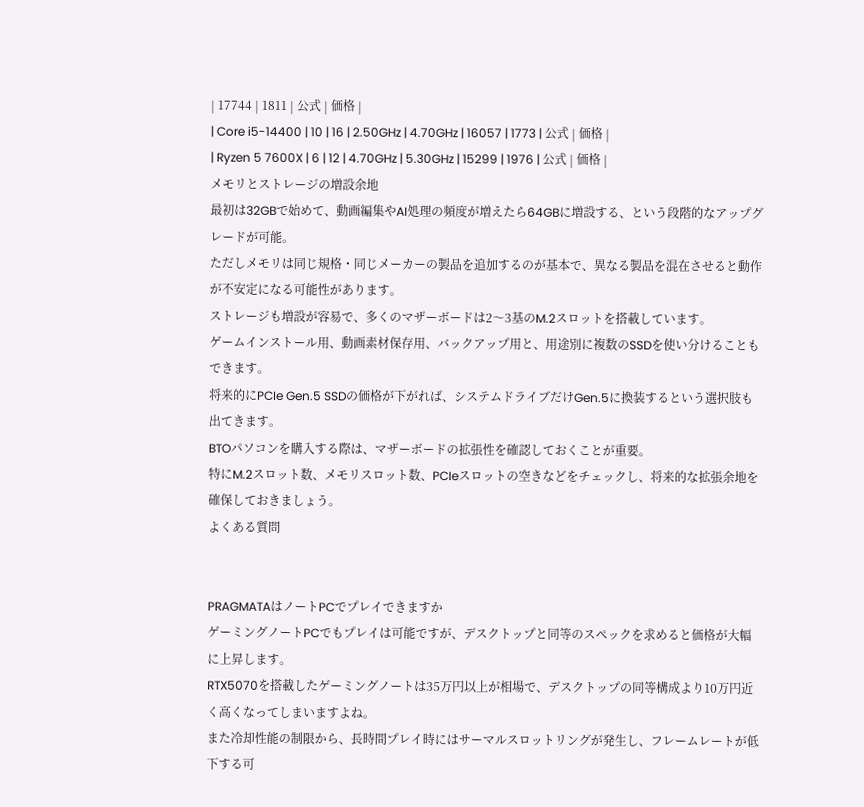| 17744 | 1811 | 公式 | 価格 |
| Core i5-14400 | 10 | 16 | 2.50GHz | 4.70GHz | 16057 | 1773 | 公式 | 価格 |
| Ryzen 5 7600X | 6 | 12 | 4.70GHz | 5.30GHz | 15299 | 1976 | 公式 | 価格 |
メモリとストレージの増設余地
最初は32GBで始めて、動画編集やAI処理の頻度が増えたら64GBに増設する、という段階的なアップグレードが可能。
ただしメモリは同じ規格・同じメーカーの製品を追加するのが基本で、異なる製品を混在させると動作が不安定になる可能性があります。
ストレージも増設が容易で、多くのマザーボードは2〜3基のM.2スロットを搭載しています。
ゲームインストール用、動画素材保存用、バックアップ用と、用途別に複数のSSDを使い分けることもできます。
将来的にPCIe Gen.5 SSDの価格が下がれば、システムドライブだけGen.5に換装するという選択肢も出てきます。
BTOパソコンを購入する際は、マザーボードの拡張性を確認しておくことが重要。
特にM.2スロット数、メモリスロット数、PCIeスロットの空きなどをチェックし、将来的な拡張余地を確保しておきましょう。
よくある質問


PRAGMATAはノートPCでプレイできますか
ゲーミングノートPCでもプレイは可能ですが、デスクトップと同等のスペックを求めると価格が大幅に上昇します。
RTX5070を搭載したゲーミングノートは35万円以上が相場で、デスクトップの同等構成より10万円近く高くなってしまいますよね。
また冷却性能の制限から、長時間プレイ時にはサーマルスロットリングが発生し、フレームレートが低下する可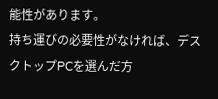能性があります。
持ち運びの必要性がなければ、デスクトップPCを選んだ方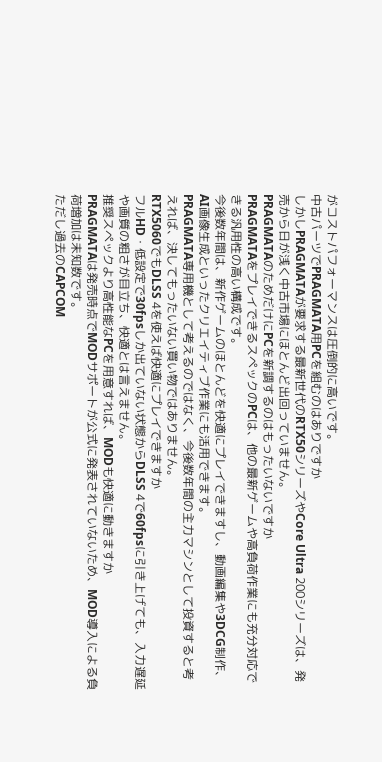がコストパフォーマンスは圧倒的に高いです。
中古パーツでPRAGMATA用PCを組むのはありですか
しかしPRAGMATAが要求する最新世代のRTX50シリーズやCore Ultra 200シリーズは、発売から日が浅く中古市場にほとんど出回っていません。
PRAGMATAのためだけにPCを新調するのはもったいないですか
PRAGMATAをプレイできるスペックのPCは、他の最新ゲームや高負荷作業にも充分対応できる汎用性の高い構成です。
今後数年間は、新作ゲームのほとんどを快適にプレイできますし、動画編集や3DCG制作、AI画像生成といったクリエイティブ作業にも活用できます。
PRAGMATA専用機として考えるのではなく、今後数年間の主力マシンとして投資すると考えれば、決してもったいない買い物ではありません。
RTX5060でもDLSS 4を使えば快適にプレイできますか
フルHD・低設定で30fpsしか出ていない状態からDLSS 4で60fpsに引き上げても、入力遅延や画質の粗さが目立ち、快適とは言えません。
推奨スペックより高性能なPCを用意すれば、MODも快適に動きますか
PRAGMATAは発売時点でMODサポートが公式に発表されていないため、MOD導入による負荷増加は未知数です。
ただし過去のCAPCOM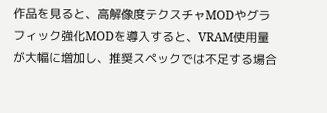作品を見ると、高解像度テクスチャMODやグラフィック強化MODを導入すると、VRAM使用量が大幅に増加し、推奨スペックでは不足する場合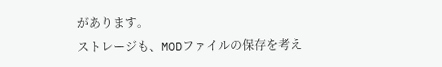があります。
ストレージも、MODファイルの保存を考え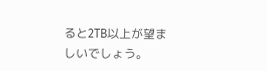ると2TB以上が望ましいでしょう。